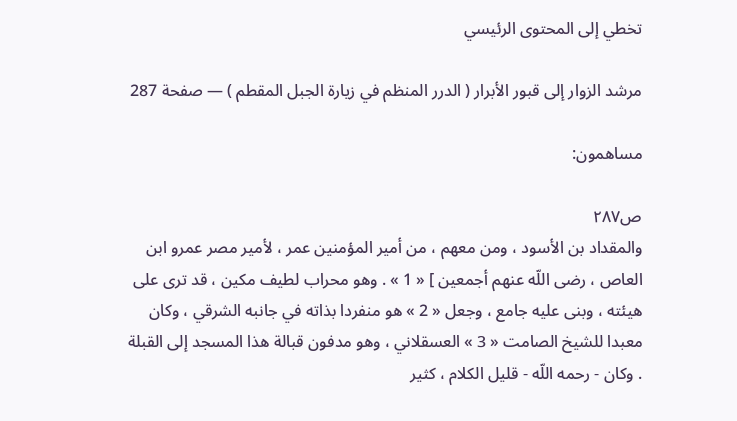تخطي إلى المحتوى الرئيسي

مرشد الزوار إلى قبور الأبرار ( الدرر المنظم في زيارة الجبل المقطم ) — صفحة 287

مساهمون:

ص٢٨٧
والمقداد بن الأسود ، ومن معهم ، من أمير المؤمنين عمر ، لأمير مصر عمرو ابن العاص ، رضى اللّه عنهم أجمعين ] « 1 » . وهو محراب لطيف مكين ، قد ترى على هيئته ، وبنى عليه جامع ، وجعل « 2 » هو منفردا بذاته في جانبه الشرقي ، وكان معبدا للشيخ الصامت « 3 » العسقلاني ، وهو مدفون قبالة هذا المسجد إلى القبلة . وكان - رحمه اللّه - قليل الكلام ، كثير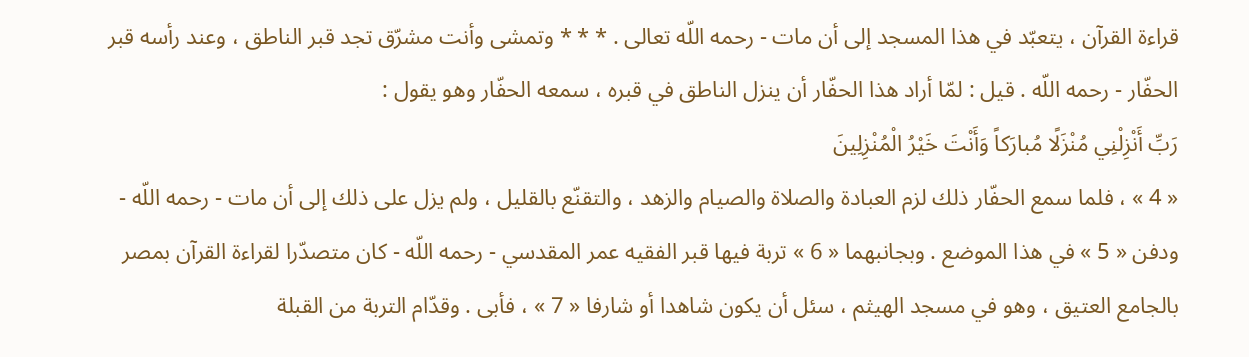قراءة القرآن ، يتعبّد في هذا المسجد إلى أن مات - رحمه اللّه تعالى . * * * وتمشى وأنت مشرّق تجد قبر الناطق ، وعند رأسه قبر الحفّار - رحمه اللّه . قيل : لمّا أراد هذا الحفّار أن ينزل الناطق في قبره ، سمعه الحفّار وهو يقول :
رَبِّ أَنْزِلْنِي مُنْزَلًا مُبارَكاً وَأَنْتَ خَيْرُ الْمُنْزِلِينَ
« 4 » ، فلما سمع الحفّار ذلك لزم العبادة والصلاة والصيام والزهد ، والتقنّع بالقليل ، ولم يزل على ذلك إلى أن مات - رحمه اللّه - ودفن « 5 » في هذا الموضع . وبجانبهما « 6 » تربة فيها قبر الفقيه عمر المقدسي - رحمه اللّه - كان متصدّرا لقراءة القرآن بمصر بالجامع العتيق ، وهو في مسجد الهيثم ، سئل أن يكون شاهدا أو شارفا « 7 » ، فأبى . وقدّام التربة من القبلة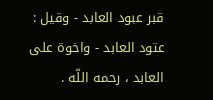قبر عبود العابد - وقيل : عتود العابد - واخوة على العابد ، رحمه اللّه .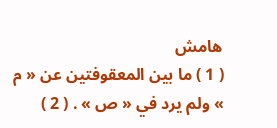هامش
( 1 ) ما بين المعقوفتين عن « م » ولم يرد في « ص » . ( 2 )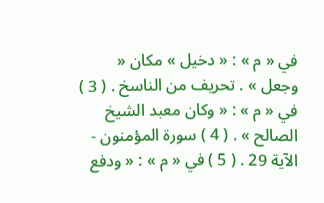في « م » : « دخيل » مكان « وجعل » . تحريف من الناسخ . ( 3 ) في « م » : « وكان معبد الشيخ الصالح » . ( 4 ) سورة المؤمنون - الآية 29 . ( 5 ) في « م » : « ودفع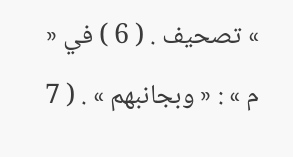» تصحيف . ( 6 ) في « م » : « وبجانبهم » . ( 7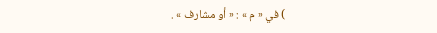) في « م » : « أو مشارف » .